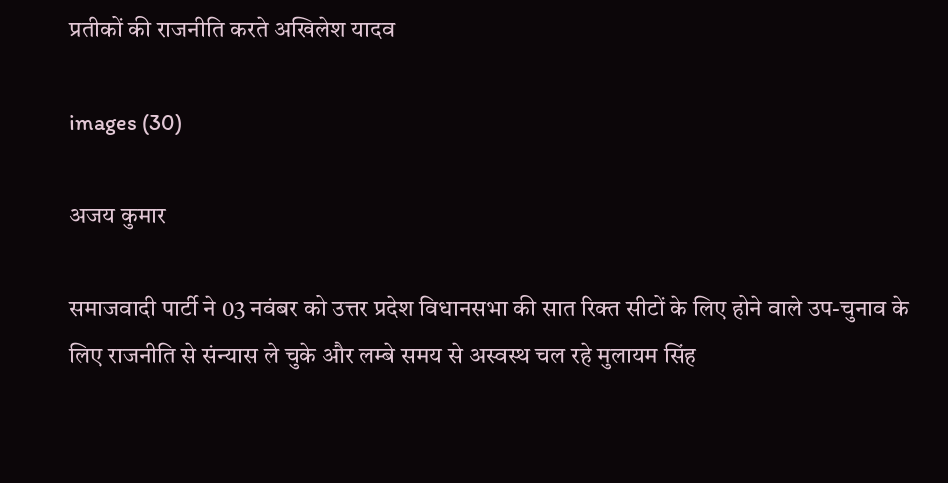प्रतीकों की राजनीति करते अखिलेश यादव

images (30)

अजय कुमार

समाजवादी पार्टी ने 03 नवंबर को उत्तर प्रदेश विधानसभा की सात रिक्त सीटों के लिए होने वाले उप-चुनाव के लिए राजनीति से संन्यास ले चुके और लम्बे समय से अस्वस्थ चल रहे मुलायम सिंह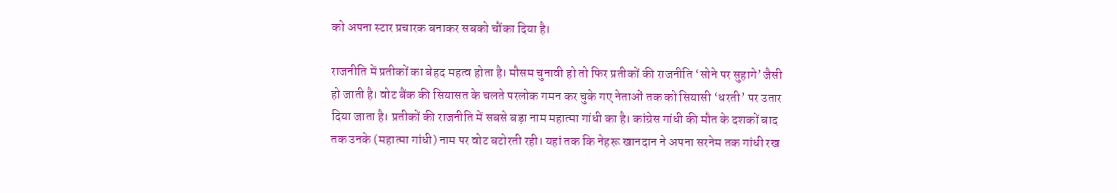को अपना स्टार प्रचारक बनाकर सबको चौंका दिया है।

राजनीति में प्रतीकों का बेहद महत्व होता है। मौसम चुनावी हो तो फिर प्रतीकों की राजनीति ‘सोने पर सुहागे’ जैसी हो जाती है। वोट बैंक की सियासत के चलते परलोक गमन कर चुके गए नेताओं तक को सियासी ‘धरती’ पर उतार दिया जाता है। प्रतीकों की राजनीति में सबसे बड़ा नाम महात्मा गांधी का है। कांग्रेस गांधी की मौत के दशकों बाद तक उनके (महात्मा गांधी) नाम पर वोट बटोरती रही। यहां तक कि नेहरू खानदान ने अपना सरनेम तक गांधी रख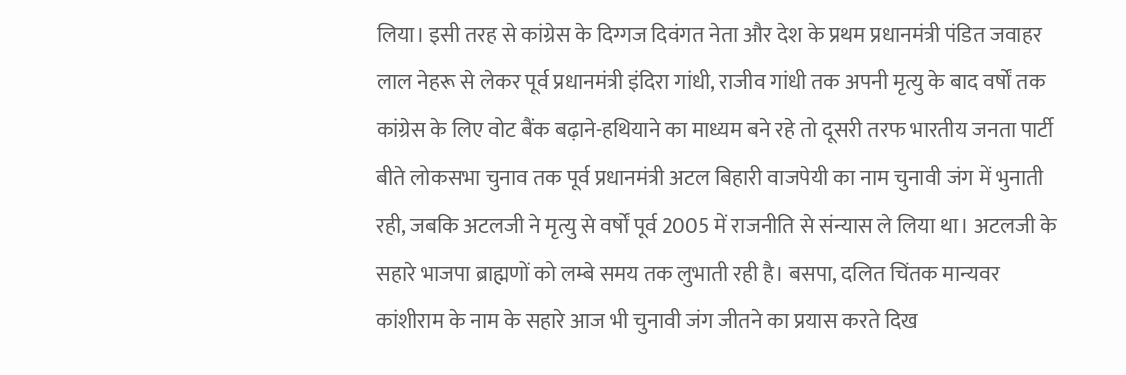लिया। इसी तरह से कांग्रेस के दिग्गज दिवंगत नेता और देश के प्रथम प्रधानमंत्री पंडित जवाहर लाल नेहरू से लेकर पूर्व प्रधानमंत्री इंदिरा गांधी, राजीव गांधी तक अपनी मृत्यु के बाद वर्षों तक कांग्रेस के लिए वोट बैंक बढ़ाने-हथियाने का माध्यम बने रहे तो दूसरी तरफ भारतीय जनता पार्टी बीते लोकसभा चुनाव तक पूर्व प्रधानमंत्री अटल बिहारी वाजपेयी का नाम चुनावी जंग में भुनाती रही, जबकि अटलजी ने मृत्यु से वर्षों पूर्व 2005 में राजनीति से संन्यास ले लिया था। अटलजी के सहारे भाजपा ब्राह्मणों को लम्बे समय तक लुभाती रही है। बसपा, दलित चिंतक मान्यवर कांशीराम के नाम के सहारे आज भी चुनावी जंग जीतने का प्रयास करते दिख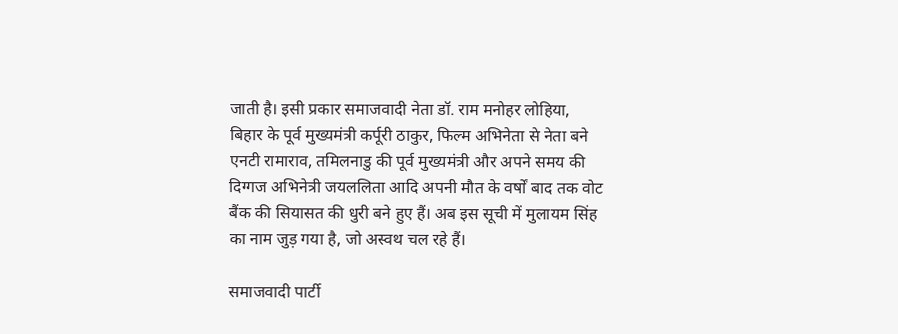जाती है। इसी प्रकार समाजवादी नेता डॉ. राम मनोहर लोहिया, बिहार के पूर्व मुख्यमंत्री कर्पूरी ठाकुर, फिल्म अभिनेता से नेता बने एनटी रामाराव, तमिलनाडु की पूर्व मुख्यमंत्री और अपने समय की दिग्गज अभिनेत्री जयललिता आदि अपनी मौत के वर्षों बाद तक वोट बैंक की सियासत की धुरी बने हुए हैं। अब इस सूची में मुलायम सिंह का नाम जुड़ गया है, जो अस्वथ चल रहे हैं।

समाजवादी पार्टी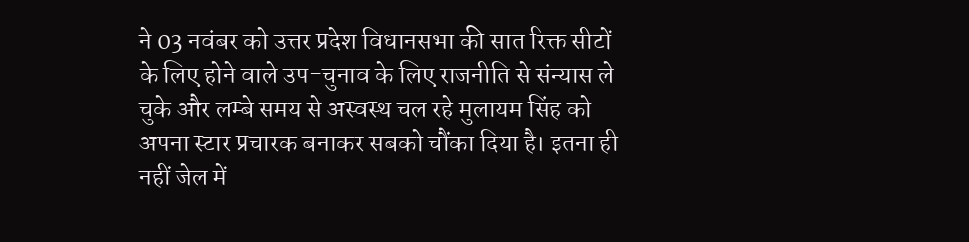ने 03 नवंबर को उत्तर प्रदेश विधानसभा की सात रिक्त सीटों के लिए होने वाले उप-चुनाव के लिए राजनीति से संन्यास ले चुके और लम्बे समय से अस्वस्थ चल रहे मुलायम सिंह को अपना स्टार प्रचारक बनाकर सबको चौंका दिया है। इतना ही नहीं जेल में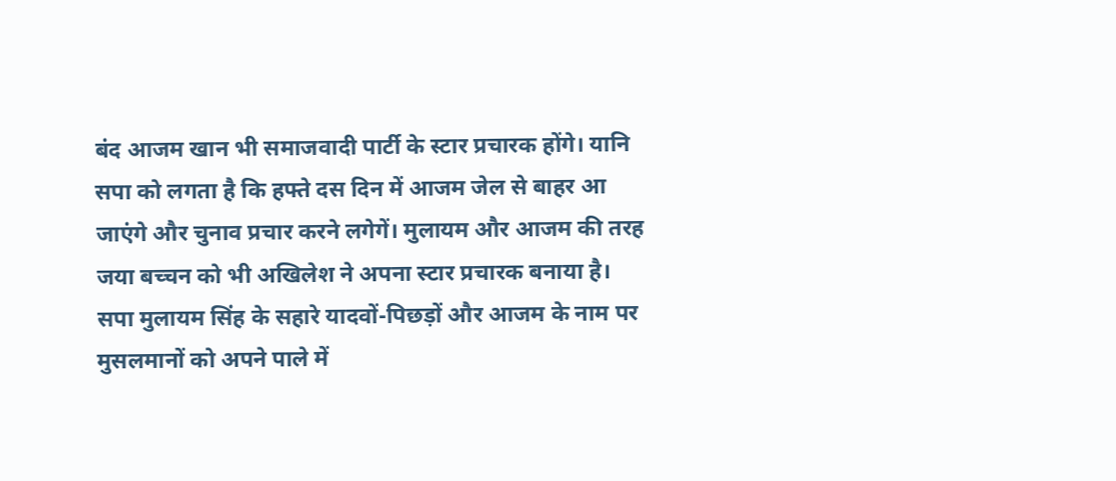बंद आजम खान भी समाजवादी पार्टी के स्टार प्रचारक होंगे। यानि सपा को लगता है कि हफ्ते दस दिन में आजम जेल से बाहर आ जाएंगे और चुनाव प्रचार करने लगेगें। मुलायम और आजम की तरह जया बच्चन को भी अखिलेश ने अपना स्टार प्रचारक बनाया है। सपा मुलायम सिंह के सहारे यादवों-पिछड़ों और आजम के नाम पर मुसलमानों को अपने पाले में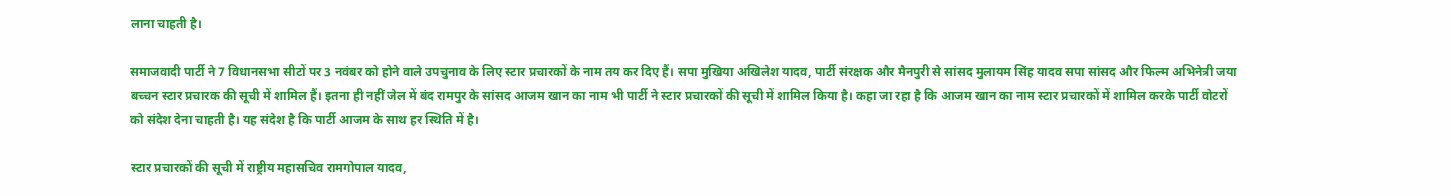लाना चाहती है।

समाजवादी पार्टी ने 7 विधानसभा सीटों पर 3 नवंबर को होने वाले उपचुनाव के लिए स्टार प्रचारकों के नाम तय कर दिए हैं। सपा मुखिया अखिलेश यादव, पार्टी संरक्षक और मैनपुरी से सांसद मुलायम सिंह यादव सपा सांसद और फिल्म अभिनेत्री जया बच्चन स्टार प्रचारक की सूची में शामिल हैं। इतना ही नहीं जेल में बंद रामपुर के सांसद आजम खान का नाम भी पार्टी ने स्टार प्रचारकों की सूची में शामिल किया है। कहा जा रहा है कि आजम खान का नाम स्टार प्रचारकों में शामिल करके पार्टी वोटरों को संदेश देना चाहती है। यह संदेश है कि पार्टी आजम के साथ हर स्थिति में है।

स्टार प्रचारकों की सूची में राष्ट्रीय महासचिव रामगोपाल यादव,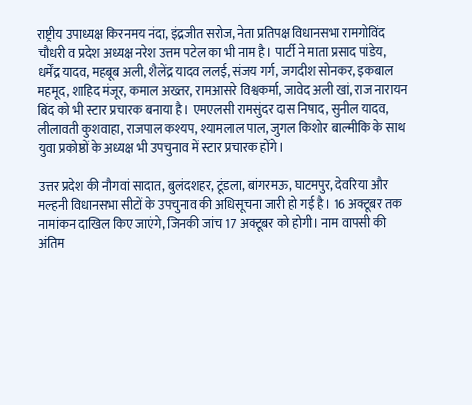राष्ट्रीय उपाध्यक्ष किरनमय नंदा, इंद्रजीत सरोज, नेता प्रतिपक्ष विधानसभा रामगोविंद चौधरी व प्रदेश अध्यक्ष नरेश उत्तम पटेल का भी नाम है। पार्टी ने माता प्रसाद पांडेय, धर्मेंद्र यादव, महबूब अली, शैलेंद्र यादव ललई, संजय गर्ग, जगदीश सोनकर, इकबाल महमूद, शाहिद मंजूर, कमाल अख्तर, रामआसरे विश्वकर्मा, जावेद अली खां, राज नारायन बिंद को भी स्टार प्रचारक बनाया है। एमएलसी रामसुंदर दास निषाद, सुनील यादव, लीलावती कुशवाहा, राजपाल कश्यप, श्यामलाल पाल, जुगल किशोर बाल्मीकि के साथ युवा प्रकोष्ठों के अध्यक्ष भी उपचुनाव में स्टार प्रचारक होंगे।

उत्तर प्रदेश की नौगवां सादात, बुलंदशहर, टूंडला, बांगरमऊ, घाटमपुर, देवरिया और मल्हनी विधानसभा सीटों के उपचुनाव की अधिसूचना जारी हो गई है। 16 अक्टूबर तक नामांकन दाखिल किए जाएंगे, जिनकी जांच 17 अक्टूबर को होगी। नाम वापसी की अंतिम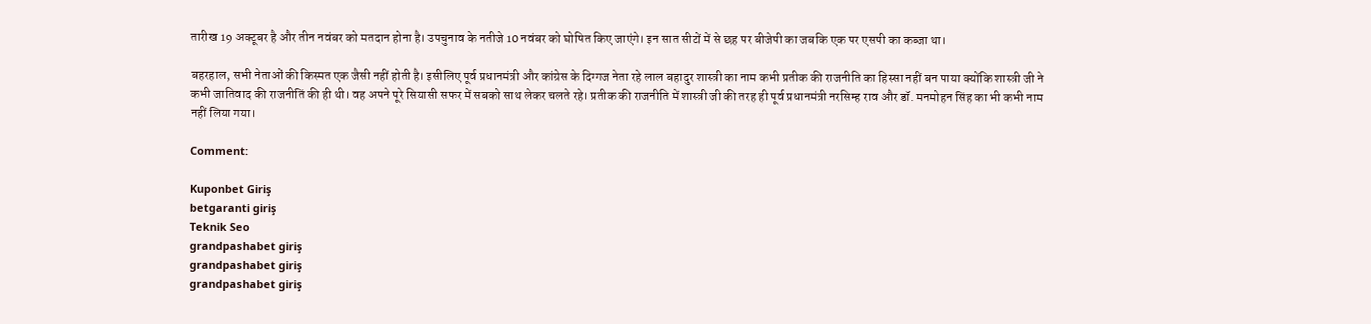तारीख 19 अक्टूबर है और तीन नवंबर को मतदान होना है। उपचुनाव के नतीजे 10 नवंबर को घोषित किए जाएंगे। इन सात सीटों में से छह पर बीजेपी का जबकि एक पर एसपी का कब्जा था।

बहरहाल, सभी नेताओं की किस्मत एक जैसी नहीं होती है। इसीलिए पूर्व प्रधानमंत्री और कांग्रेस के दिग्गज नेता रहे लाल बहादुर शास्त्री का नाम कभी प्रतीक की राजनीति का हिस्सा नहीं बन पाया क्योंकि शास्त्री जी ने कभी जातिवाद की राजनीतिं की ही थी। वह अपने पूरे सियासी सफर में सबको साथ लेकर चलते रहे। प्रतीक की राजनीति में शास्त्री जी की तरह ही पूर्व प्रधानमंत्री नरसिम्ह राव और डॉ. मनमोहन सिंह का भी कभी नाम नहीं लिया गया।

Comment:

Kuponbet Giriş
betgaranti giriş
Teknik Seo
grandpashabet giriş
grandpashabet giriş
grandpashabet giriş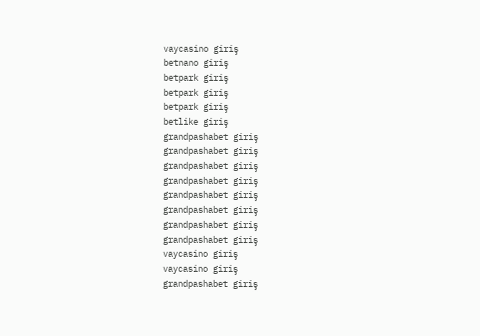vaycasino giriş
betnano giriş
betpark giriş
betpark giriş
betpark giriş
betlike giriş
grandpashabet giriş
grandpashabet giriş
grandpashabet giriş
grandpashabet giriş
grandpashabet giriş
grandpashabet giriş
grandpashabet giriş
grandpashabet giriş
vaycasino giriş
vaycasino giriş
grandpashabet giriş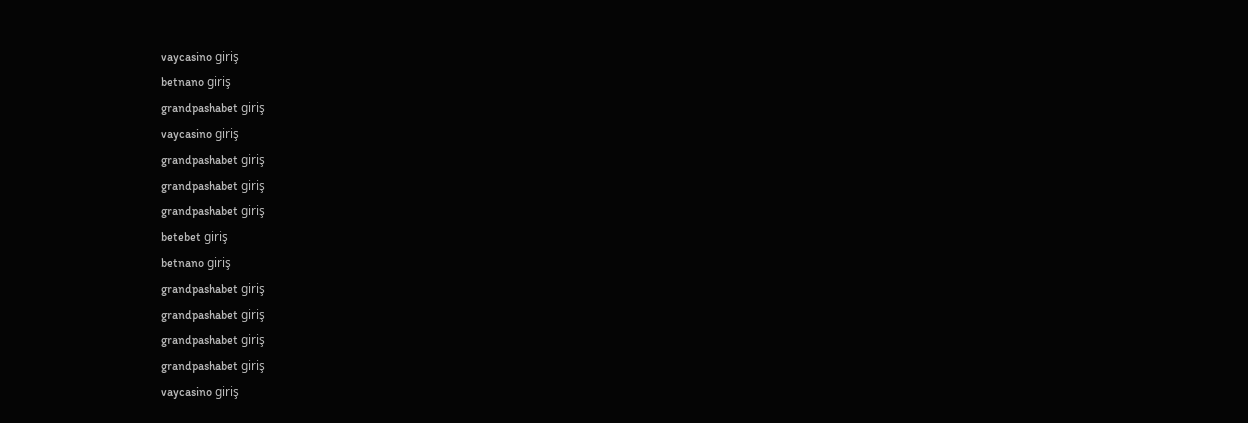vaycasino giriş
betnano giriş
grandpashabet giriş
vaycasino giriş
grandpashabet giriş
grandpashabet giriş
grandpashabet giriş
betebet giriş
betnano giriş
grandpashabet giriş
grandpashabet giriş
grandpashabet giriş
grandpashabet giriş
vaycasino giriş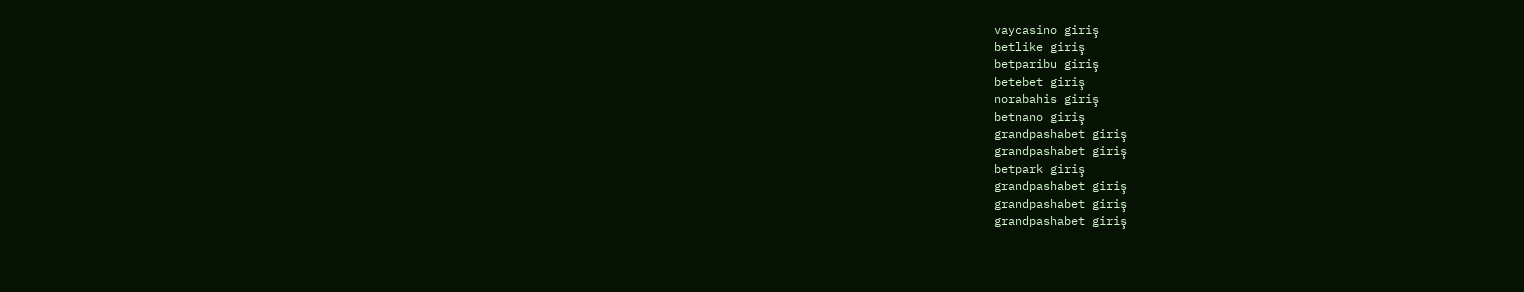vaycasino giriş
betlike giriş
betparibu giriş
betebet giriş
norabahis giriş
betnano giriş
grandpashabet giriş
grandpashabet giriş
betpark giriş
grandpashabet giriş
grandpashabet giriş
grandpashabet giriş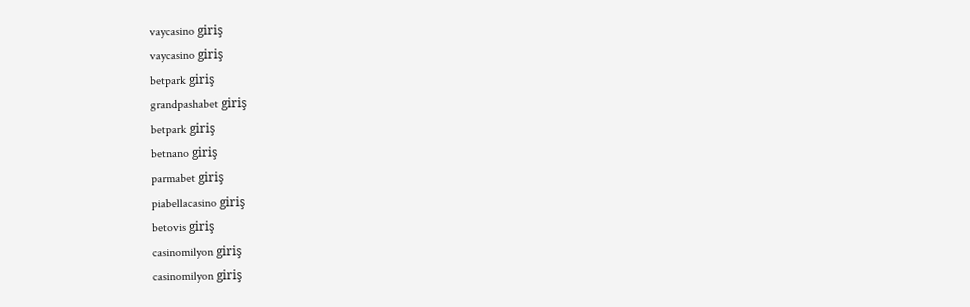vaycasino giriş
vaycasino giriş
betpark giriş
grandpashabet giriş
betpark giriş
betnano giriş
parmabet giriş
piabellacasino giriş
betovis giriş
casinomilyon giriş
casinomilyon giriş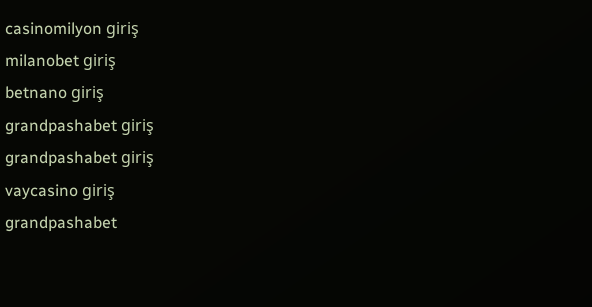casinomilyon giriş
milanobet giriş
betnano giriş
grandpashabet giriş
grandpashabet giriş
vaycasino giriş
grandpashabet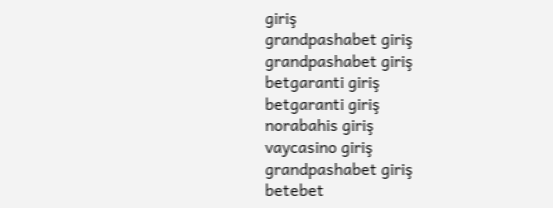giriş
grandpashabet giriş
grandpashabet giriş
betgaranti giriş
betgaranti giriş
norabahis giriş
vaycasino giriş
grandpashabet giriş
betebet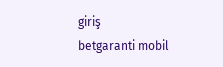giriş
betgaranti mobil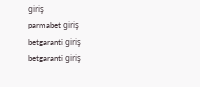giriş
parmabet giriş
betgaranti giriş
betgaranti giriş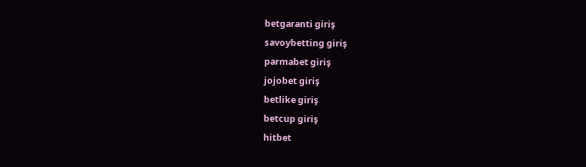betgaranti giriş
savoybetting giriş
parmabet giriş
jojobet giriş
betlike giriş
betcup giriş
hitbet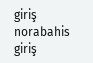giriş
norabahis giriş